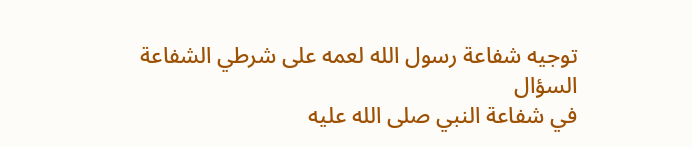توجيه شفاعة رسول الله لعمه على شرطي الشفاعة
السؤال
في شفاعة النبي صلى الله عليه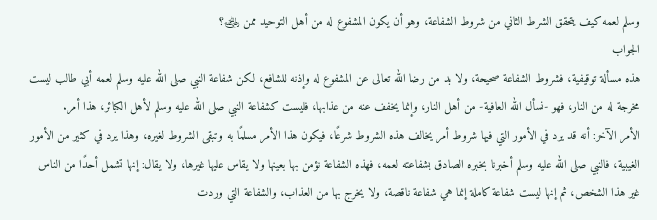وسلم لعمه كيف يتحقق الشرط الثاني من شروط الشفاعة، وهو أن يكون المشفوع له من أهل التوحيد ممن ﵁؟
الجواب
هذه مسألة توقيفية، فشروط الشفاعة صحيحة، ولا بد من رضا الله تعالى عن المشفوع له وإذنه للشافع، لكن شفاعة النبي صلى الله عليه وسلم لعمه أبي طالب ليست مخرجة له من النار، فهو -نسأل الله العافية- من أهل النار، وإنما يخفف عنه من عذابها، فليست كشفاعة النبي صلى الله عليه وسلم لأهل الكبائر، هذا أمر.
الأمر الآخر: أنه قد يرد في الأمور التي فيها شروط أمر يخالف هذه الشروط شرعًا، فيكون هذا الأمر مسلمًا به وتبقى الشروط لغيره، وهذا يرد في كثير من الأمور الغيبية، فالنبي صلى الله عليه وسلم أخبرنا بخبره الصادق بشفاعته لعمه، فهذه الشفاعة نؤمن بها بعينها ولا يقاس عليها غيرها، ولا يقال: إنها تشمل أحدًا من الناس غير هذا الشخص، ثم إنها ليست شفاعة كاملة إنما هي شفاعة ناقصة، ولا يخرج بها من العذاب، والشفاعة التي وردت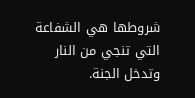شروطها هي الشفاعة التي تنجي من النار وتدخل الجنة.